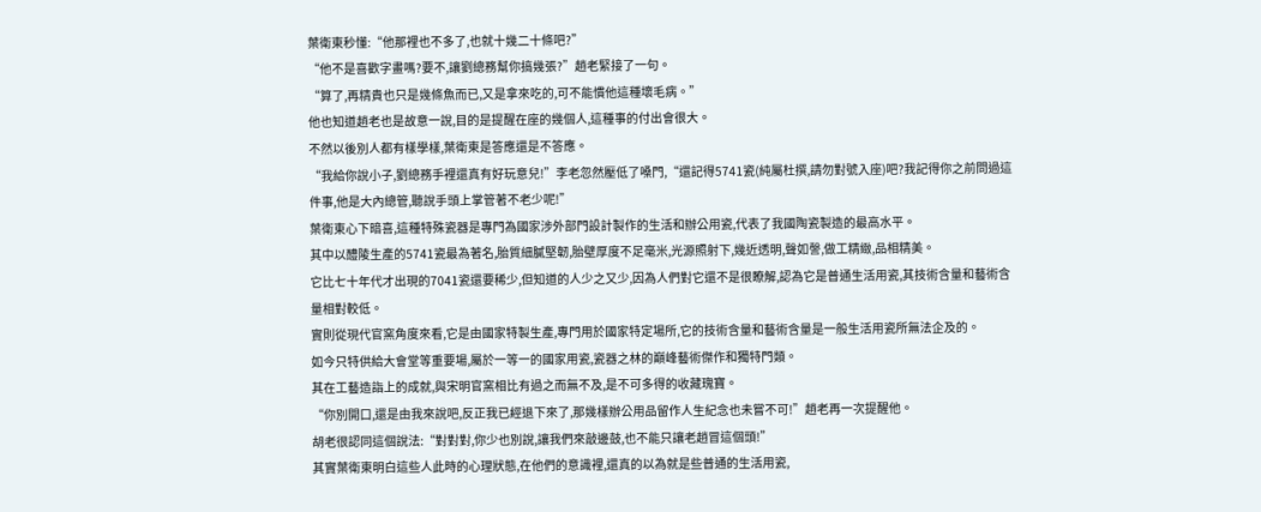葉衛東秒懂:“他那裡也不多了,也就十幾二十條吧?”
“他不是喜歡字畫嗎?要不,讓劉總務幫你搞幾張?”趙老緊接了一句。
“算了,再精貴也只是幾條魚而已,又是拿來吃的,可不能慣他這種壞毛病。”
他也知道趙老也是故意一說,目的是提醒在座的幾個人,這種事的付出會很大。
不然以後別人都有樣學樣,葉衛東是答應還是不答應。
“我給你說小子,劉總務手裡還真有好玩意兒!”李老忽然壓低了嗓門,“還記得5741瓷(純屬杜撰,請勿對號入座)吧?我記得你之前問過這件事,他是大內總管,聽說手頭上掌管著不老少呢!”
葉衛東心下暗喜,這種特殊瓷器是專門為國家涉外部門設計製作的生活和辦公用瓷,代表了我國陶瓷製造的最高水平。
其中以醴陵生產的5741瓷最為著名,胎質細膩堅韌,胎壁厚度不足毫米,光源照射下,幾近透明,聲如謦,做工精緻,品相精美。
它比七十年代才出現的7041瓷還要稀少,但知道的人少之又少,因為人們對它還不是很瞭解,認為它是普通生活用瓷,其技術含量和藝術含量相對較低。
實則從現代官窯角度來看,它是由國家特製生產,專門用於國家特定場所,它的技術含量和藝術含量是一般生活用瓷所無法企及的。
如今只特供給大會堂等重要場,屬於一等一的國家用瓷,瓷器之林的巔峰藝術傑作和獨特門類。
其在工藝造詣上的成就,與宋明官窯相比有過之而無不及,是不可多得的收藏瑰寶。
“你別開口,還是由我來說吧,反正我已經退下來了,那幾樣辦公用品留作人生紀念也未嘗不可!”趙老再一次提醒他。
胡老很認同這個說法:“對對對,你少也別說,讓我們來敲邊鼓,也不能只讓老趙冒這個頭!”
其實葉衛東明白這些人此時的心理狀態,在他們的意識裡,還真的以為就是些普通的生活用瓷,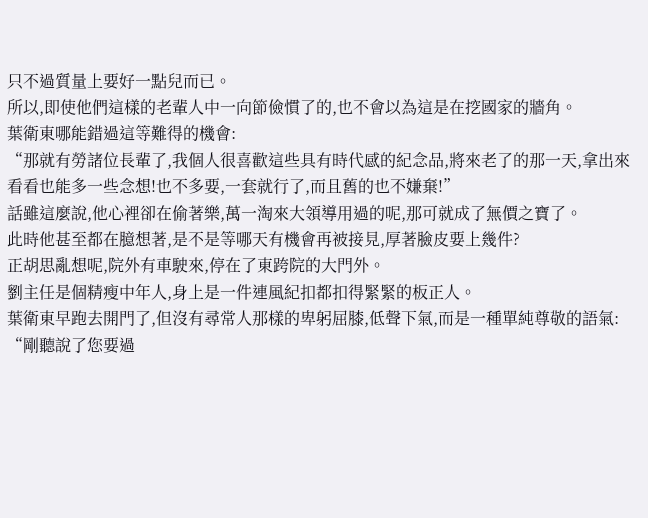只不過質量上要好一點兒而已。
所以,即使他們這樣的老輩人中一向節儉慣了的,也不會以為這是在挖國家的牆角。
葉衛東哪能錯過這等難得的機會:
“那就有勞諸位長輩了,我個人很喜歡這些具有時代感的紀念品,將來老了的那一天,拿出來看看也能多一些念想!也不多要,一套就行了,而且舊的也不嫌棄!”
話雖這麼說,他心裡卻在偷著樂,萬一淘來大領導用過的呢,那可就成了無價之寶了。
此時他甚至都在臆想著,是不是等哪天有機會再被接見,厚著臉皮要上幾件?
正胡思亂想呢,院外有車駛來,停在了東跨院的大門外。
劉主任是個精瘦中年人,身上是一件連風紀扣都扣得緊緊的板正人。
葉衛東早跑去開門了,但沒有尋常人那樣的卑躬屈膝,低聲下氣,而是一種單純尊敬的語氣:
“剛聽說了您要過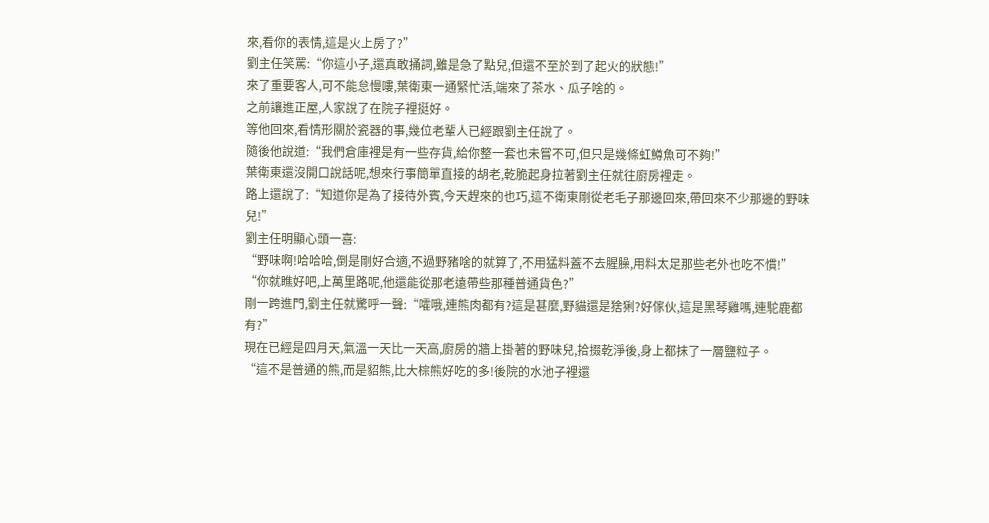來,看你的表情,這是火上房了?”
劉主任笑罵:“你這小子,還真敢捅詞,雖是急了點兒,但還不至於到了起火的狀態!”
來了重要客人,可不能怠慢嘍,葉衛東一通緊忙活,端來了茶水、瓜子啥的。
之前讓進正屋,人家說了在院子裡挺好。
等他回來,看情形關於瓷器的事,幾位老輩人已經跟劉主任說了。
隨後他說道:“我們倉庫裡是有一些存貨,給你整一套也未嘗不可,但只是幾條虹鱒魚可不夠!”
葉衛東還沒開口說話呢,想來行事簡單直接的胡老,乾脆起身拉著劉主任就往廚房裡走。
路上還說了:“知道你是為了接待外賓,今天趕來的也巧,這不衛東剛從老毛子那邊回來,帶回來不少那邊的野味兒!”
劉主任明顯心頭一喜:
“野味啊!哈哈哈,倒是剛好合適,不過野豬啥的就算了,不用猛料蓋不去腥臊,用料太足那些老外也吃不慣!”
“你就瞧好吧,上萬里路呢,他還能從那老遠帶些那種普通貨色?”
剛一跨進門,劉主任就驚呼一聲:“嚯哦,連熊肉都有?這是甚麼,野貓還是猞猁?好傢伙,這是黑琴雞嗎,連駝鹿都有?”
現在已經是四月天,氣溫一天比一天高,廚房的牆上掛著的野味兒,拾掇乾淨後,身上都抹了一層鹽粒子。
“這不是普通的熊,而是貂熊,比大棕熊好吃的多!後院的水池子裡還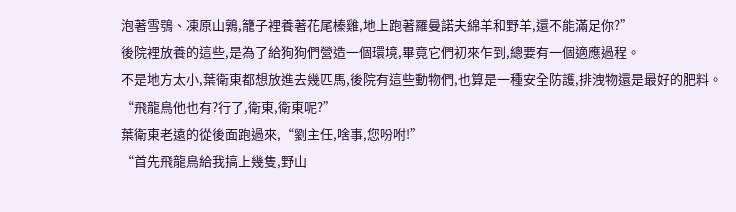泡著雪鴞、凍原山鶉,籠子裡養著花尾榛雞,地上跑著羅曼諾夫綿羊和野羊,還不能滿足你?”
後院裡放養的這些,是為了給狗狗們營造一個環境,畢竟它們初來乍到,總要有一個適應過程。
不是地方太小,葉衛東都想放進去幾匹馬,後院有這些動物們,也算是一種安全防護,排洩物還是最好的肥料。
“飛龍鳥他也有?行了,衛東,衛東呢?”
葉衛東老遠的從後面跑過來,“劉主任,啥事,您吩咐!”
“首先飛龍鳥給我搞上幾隻,野山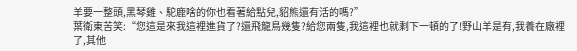羊要一整頭,黑琴雞、駝鹿啥的你也看著給點兒,貂熊還有活的嗎?”
葉衛東苦笑:“您這是來我這裡進貨了?還飛龍鳥幾隻?給您兩隻,我這裡也就剩下一頓的了!野山羊是有,我養在廠裡了,其他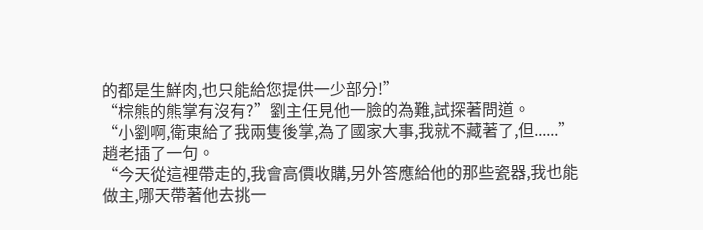的都是生鮮肉,也只能給您提供一少部分!”
“棕熊的熊掌有沒有?”劉主任見他一臉的為難,試探著問道。
“小劉啊,衛東給了我兩隻後掌,為了國家大事,我就不藏著了,但......”趙老插了一句。
“今天從這裡帶走的,我會高價收購,另外答應給他的那些瓷器,我也能做主,哪天帶著他去挑一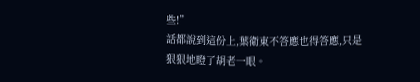些!”
話都說到這份上,葉衛東不答應也得答應,只是狠狠地瞪了胡老一眼。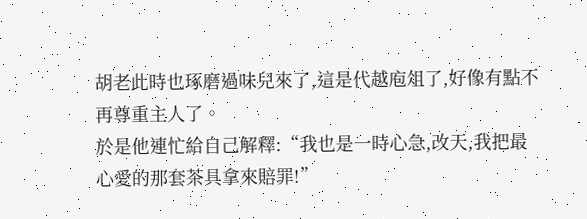胡老此時也琢磨過味兒來了,這是代越庖俎了,好像有點不再尊重主人了。
於是他連忙給自己解釋:“我也是一時心急,改天,我把最心愛的那套茶具拿來賠罪!”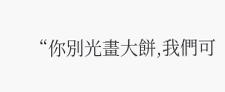“你別光畫大餅,我們可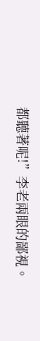都聽著呢!”李老兩眼的鄙視。